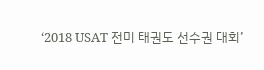‘2018 USAT 전미 태권도 선수권 대회’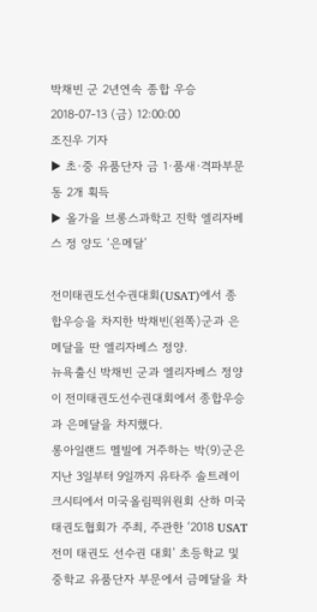박채빈 군 2년연속 종합 우승
2018-07-13 (금) 12:00:00
조진우 기자
▶ 초·중 유품단자 금 1·품새·격파부문 동 2개 획득
▶ 올가을 브롱스과학고 진학 엘리자베스 정 양도 ‘은메달’

전미태권도선수권대회(USAT)에서 종합우승을 차지한 박채빈(왼쪽)군과 은메달을 딴 엘리자베스 정양.
뉴욕출신 박채빈 군과 엘리자베스 정양이 전미태권도선수권대회에서 종합우승과 은메달을 차지했다.
롱아일랜드 멜빌에 거주하는 박(9)군은 지난 3일부터 9일까지 유타주 솔트레이크시티에서 미국올림픽위원회 산하 미국 태권도협회가 주최, 주관한 ‘2018 USAT 전미 태권도 선수권 대회’ 초등학교 및 중학교 유품단자 부문에서 금메달을 차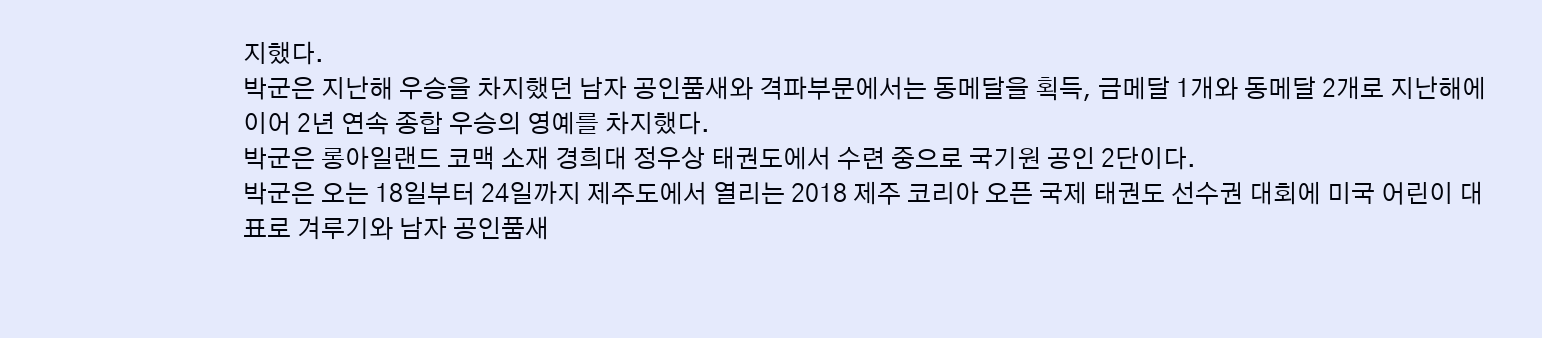지했다.
박군은 지난해 우승을 차지했던 남자 공인품새와 격파부문에서는 동메달을 획득, 금메달 1개와 동메달 2개로 지난해에 이어 2년 연속 종합 우승의 영예를 차지했다.
박군은 롱아일랜드 코맥 소재 경희대 정우상 태권도에서 수련 중으로 국기원 공인 2단이다.
박군은 오는 18일부터 24일까지 제주도에서 열리는 2018 제주 코리아 오픈 국제 태권도 선수권 대회에 미국 어린이 대표로 겨루기와 남자 공인품새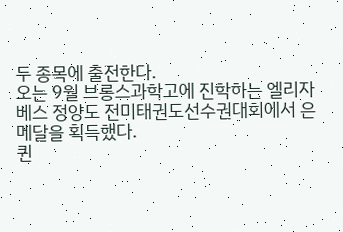두 종목에 출전한다.
오는 9월 브롱스과학고에 진학하는 엘리자베스 정양도 전미태권도선수권대회에서 은메달을 획득했다.
퀸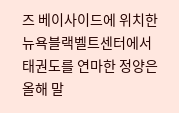즈 베이사이드에 위치한 뉴욕블랙벨트센터에서 태권도를 연마한 정양은 올해 말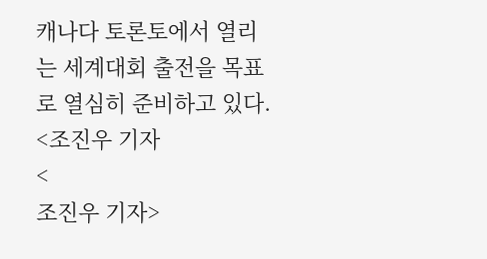캐나다 토론토에서 열리는 세계대회 출전을 목표로 열심히 준비하고 있다. <조진우 기자
<
조진우 기자>